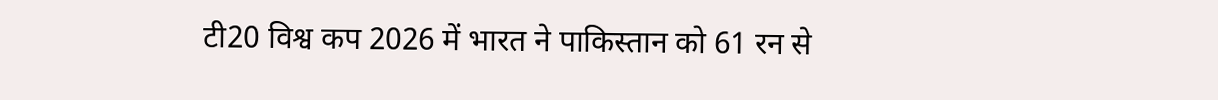टी20 विश्व कप 2026 में भारत ने पाकिस्तान को 61 रन से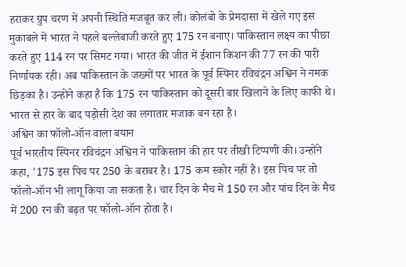हराकर ग्रुप चरण में अपनी स्थिति मजबूत कर ली। कोलंबो के प्रेमदासा में खेले गए इस मुकाबले में भारत ने पहले बल्लेबाजी करते हुए 175 रन बनाए। पाकिस्तान लक्ष्य का पीछा करते हुए 114 रन पर सिमट गया। भारत की जीत में ईशान किशन की 77 रन की पारी निर्णायक रही। अब पाकिस्तान के जख्मों पर भारत के पूर्व स्पिनर रविचंद्रन अश्विन ने नमक छिड़का है। उन्होंने कहा है कि 175 रन पाकिस्तान को दूसरी बार खिलाने के लिए काफी थे। भारत से हार के बाद पड़ोसी देश का लगातार मजाक बन रहा है।
अश्विन का फॉलो-ऑन वाला बयान
पूर्व भारतीय स्पिनर रविचंद्रन अश्विन ने पाकिस्तान की हार पर तीखी टिप्पणी की। उन्होंने कहा, '175 इस पिच पर 250 के बराबर है। 175 कम स्कोर नहीं है। इस पिच पर तो फॉलो-ऑन भी लागू किया जा सकता है। चार दिन के मैच में 150 रन और पांच दिन के मैच में 200 रन की बढ़त पर फॉलो-ऑन होता है।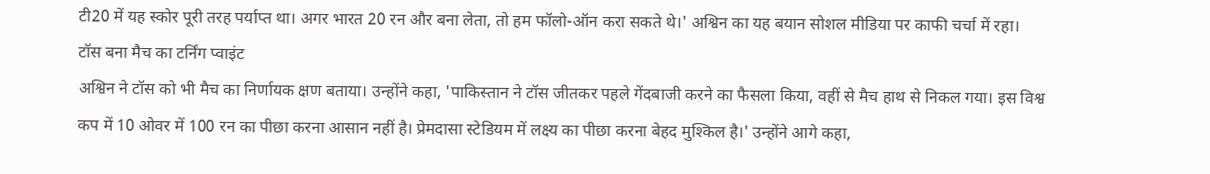टी20 में यह स्कोर पूरी तरह पर्याप्त था। अगर भारत 20 रन और बना लेता, तो हम फॉलो-ऑन करा सकते थे।' अश्विन का यह बयान सोशल मीडिया पर काफी चर्चा में रहा।
टॉस बना मैच का टर्निंग प्वाइंट
अश्विन ने टॉस को भी मैच का निर्णायक क्षण बताया। उन्होंने कहा, 'पाकिस्तान ने टॉस जीतकर पहले गेंदबाजी करने का फैसला किया, वहीं से मैच हाथ से निकल गया। इस विश्व कप में 10 ओवर में 100 रन का पीछा करना आसान नहीं है। प्रेमदासा स्टेडियम में लक्ष्य का पीछा करना बेहद मुश्किल है।' उन्होंने आगे कहा,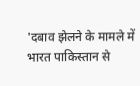'दबाव झेलने के मामले में भारत पाकिस्तान से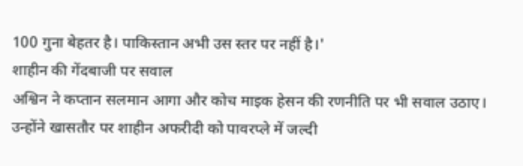100 गुना बेहतर है। पाकिस्तान अभी उस स्तर पर नहीं है।'
शाहीन की गेंदबाजी पर सवाल
अश्विन ने कप्तान सलमान आगा और कोच माइक हेसन की रणनीति पर भी सवाल उठाए। उन्होंने खासतौर पर शाहीन अफरीदी को पावरप्ले में जल्दी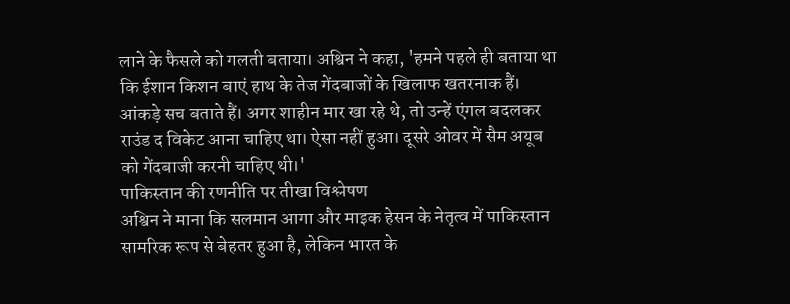लाने के फैसले को गलती बताया। अश्विन ने कहा, 'हमने पहले ही बताया था कि ईशान किशन बाएं हाथ के तेज गेंदबाजों के खिलाफ खतरनाक हैं। आंकड़े सच बताते हैं। अगर शाहीन मार खा रहे थे, तो उन्हें एंगल बदलकर राउंड द विकेट आना चाहिए था। ऐसा नहीं हुआ। दूसरे ओवर में सैम अयूब को गेंदबाजी करनी चाहिए थी।'
पाकिस्तान की रणनीति पर तीखा विश्लेषण
अश्विन ने माना कि सलमान आगा और माइक हेसन के नेतृत्व में पाकिस्तान सामरिक रूप से बेहतर हुआ है, लेकिन भारत के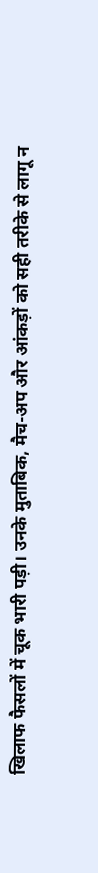खिलाफ फैसलों में चूक भारी पड़ी। उनके मुताबिक, मैच-अप और आंकड़ों को सही तरीके से लागू न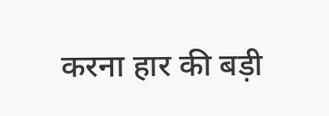करना हार की बड़ी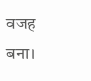वजह बना।